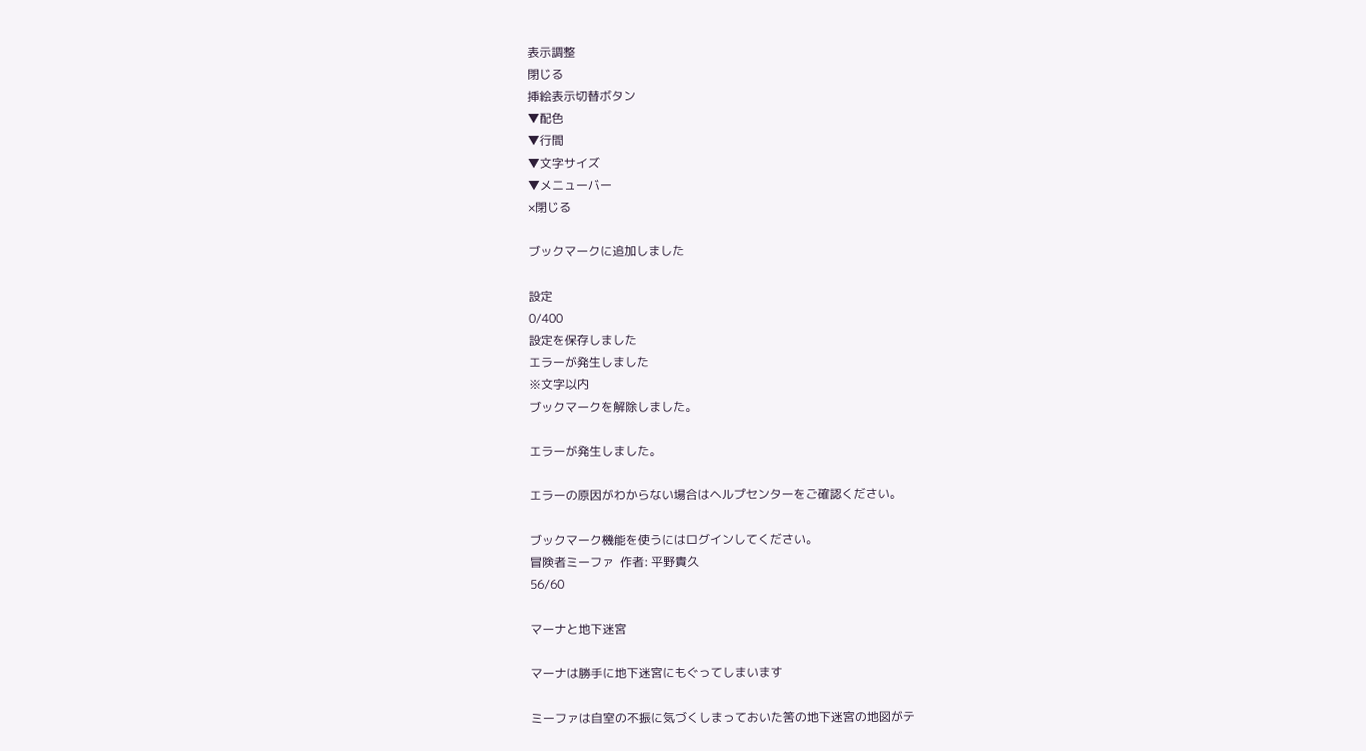表示調整
閉じる
挿絵表示切替ボタン
▼配色
▼行間
▼文字サイズ
▼メニューバー
×閉じる

ブックマークに追加しました

設定
0/400
設定を保存しました
エラーが発生しました
※文字以内
ブックマークを解除しました。

エラーが発生しました。

エラーの原因がわからない場合はヘルプセンターをご確認ください。

ブックマーク機能を使うにはログインしてください。
冒険者ミーファ  作者: 平野貴久
56/60

マーナと地下迷宮

マーナは勝手に地下迷宮にもぐってしまいます

ミーファは自室の不振に気づくしまっておいた筈の地下迷宮の地図がテ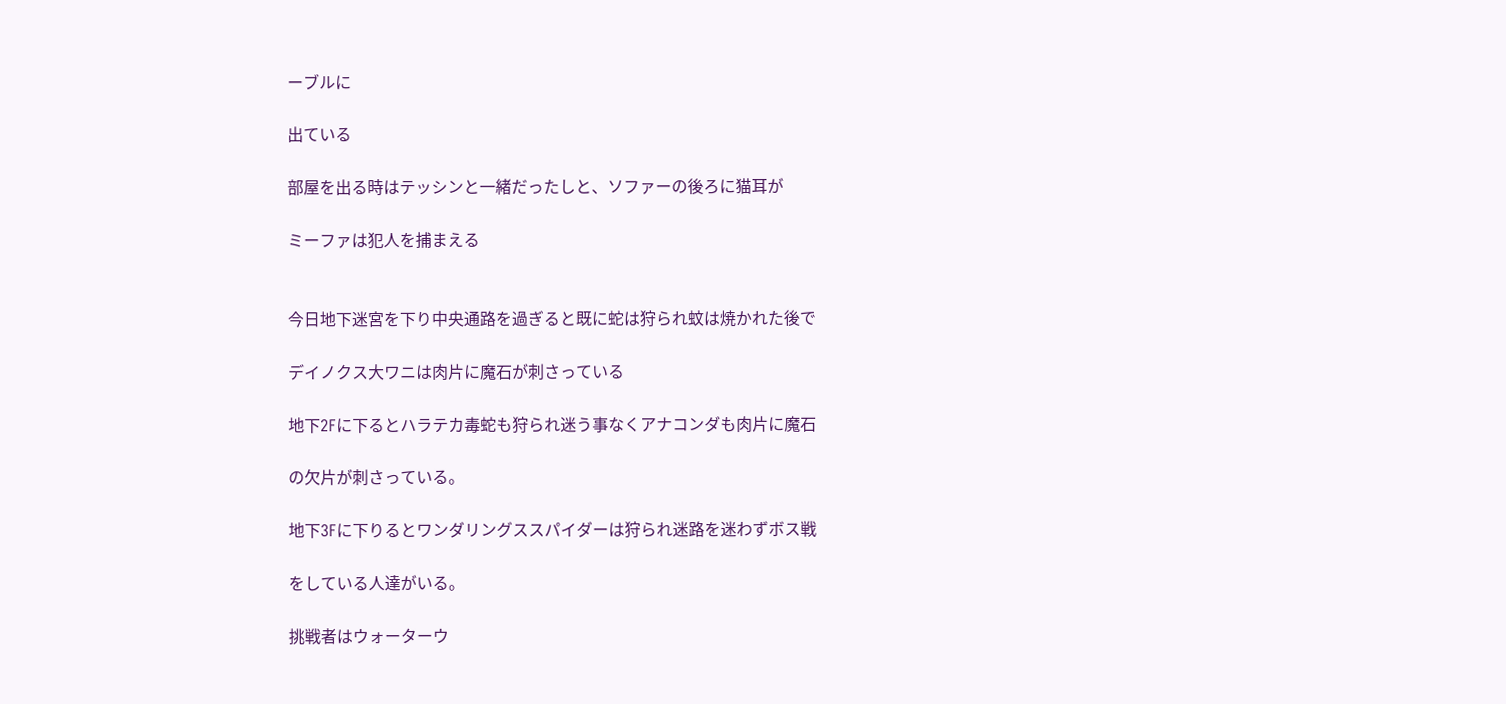ーブルに

出ている

部屋を出る時はテッシンと一緒だったしと、ソファーの後ろに猫耳が

ミーファは犯人を捕まえる


今日地下迷宮を下り中央通路を過ぎると既に蛇は狩られ蚊は焼かれた後で

デイノクス大ワニは肉片に魔石が刺さっている

地下2Fに下るとハラテカ毒蛇も狩られ迷う事なくアナコンダも肉片に魔石

の欠片が刺さっている。

地下3Fに下りるとワンダリングススパイダーは狩られ迷路を迷わずボス戦

をしている人達がいる。

挑戦者はウォーターウ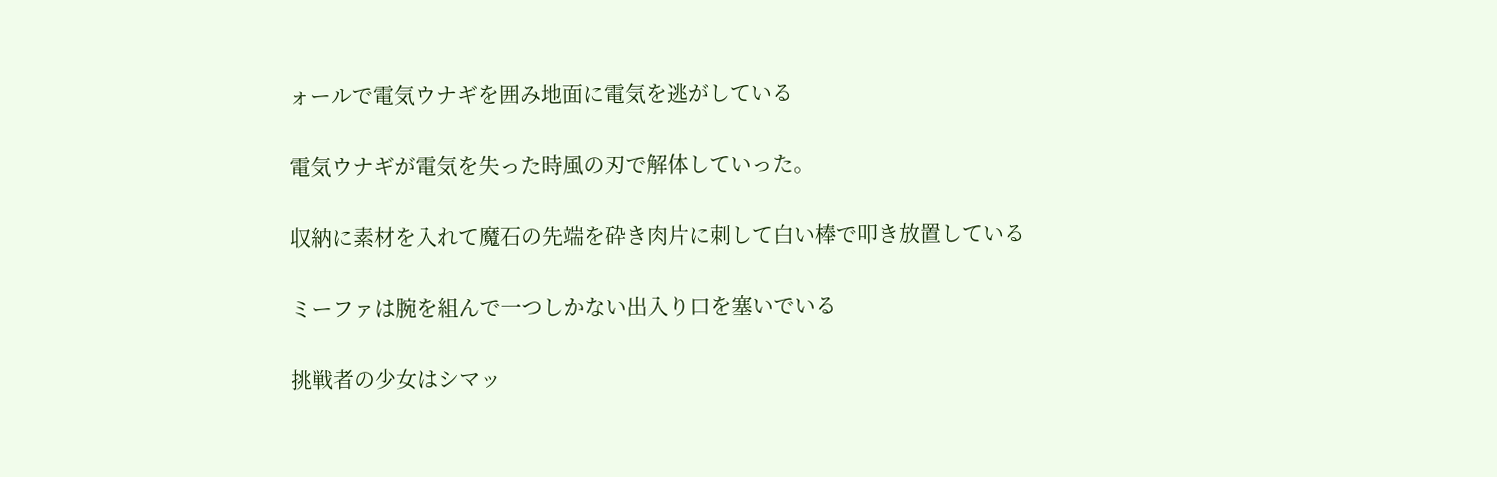ォールで電気ウナギを囲み地面に電気を逃がしている

電気ウナギが電気を失った時風の刃で解体していった。

収納に素材を入れて魔石の先端を砕き肉片に刺して白い棒で叩き放置している

ミーファは腕を組んで一つしかない出入り口を塞いでいる

挑戦者の少女はシマッ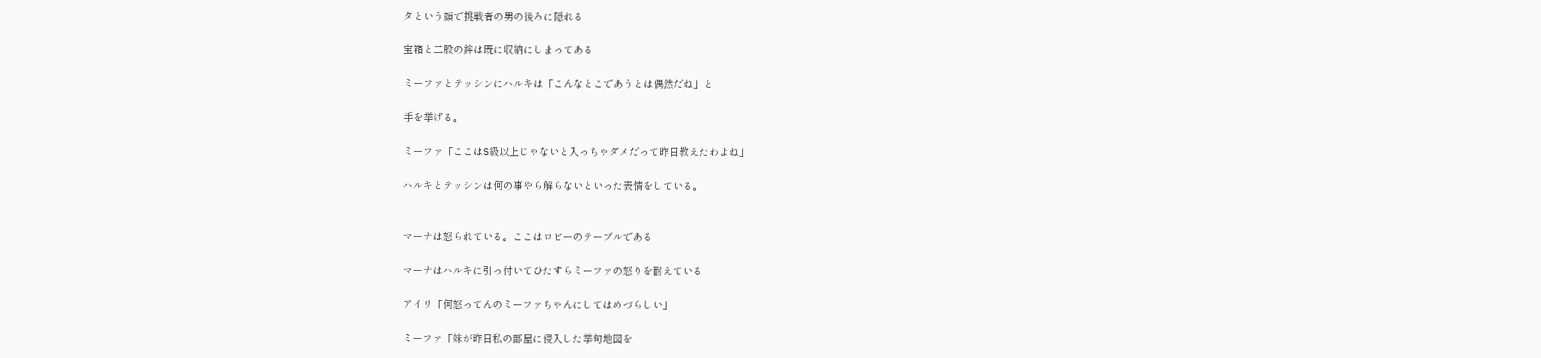タという顔で挑戦者の男の後ろに隠れる

宝箱と二股の鉾は既に収納にしまってある

ミーファとテッシンにハルキは「こんなとこであうとは偶然だね」と

手を挙げる。

ミーファ「ここはS級以上じゃないと入っちゃダメだって昨日教えたわよね」

ハルキとテッシンは何の事やら解らないといった表情をしている。


マーナは怒られている。ここはロビーのテーブルである

マーナはハルキに引っ付いてひたすらミーファの怒りを耐えている

アイリ「何怒ってんのミーファちゃんにしてはめづらしい」

ミーファ「妹が昨日私の部屋に侵入した挙句地図を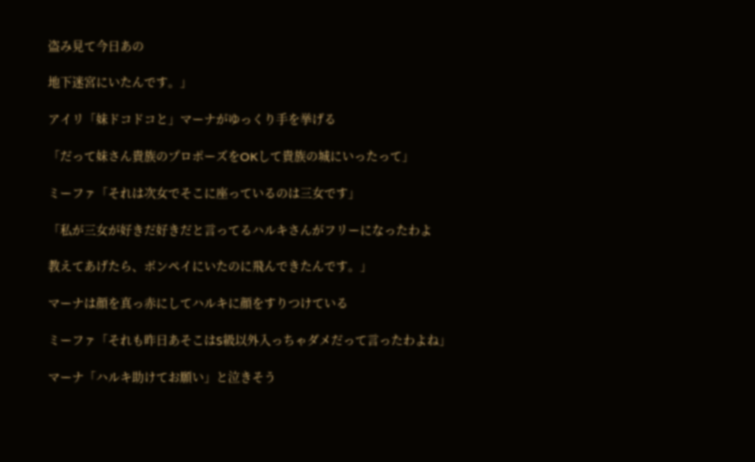盗み見て今日あの

地下迷宮にいたんです。」

アイリ「妹ドコドコと」マーナがゆっくり手を挙げる

「だって妹さん貴族のプロポーズをOKして貴族の城にいったって」

ミーファ「それは次女でそこに座っているのは三女です」

「私が三女が好きだ好きだと言ってるハルキさんがフリーになったわよ

教えてあげたら、ボンペイにいたのに飛んできたんです。」

マーナは顔を真っ赤にしてハルキに顔をすりつけている

ミーファ「それも昨日あそこはS級以外入っちゃダメだって言ったわよね」

マーナ「ハルキ助けてお願い」と泣きそう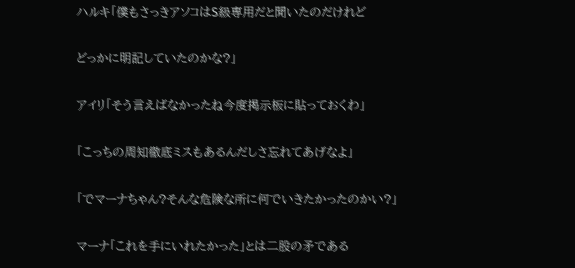ハルキ「僕もさっきアソコはS級専用だと聞いたのだけれど

どっかに明記していたのかな?」

アイリ「そう言えばなかったね今度掲示板に貼っておくわ」

「こっちの周知徹底ミスもあるんだしさ忘れてあげなよ」

「でマーナちゃん?そんな危険な所に何でいきたかったのかい?」

マーナ「これを手にいれたかった」とは二股の矛である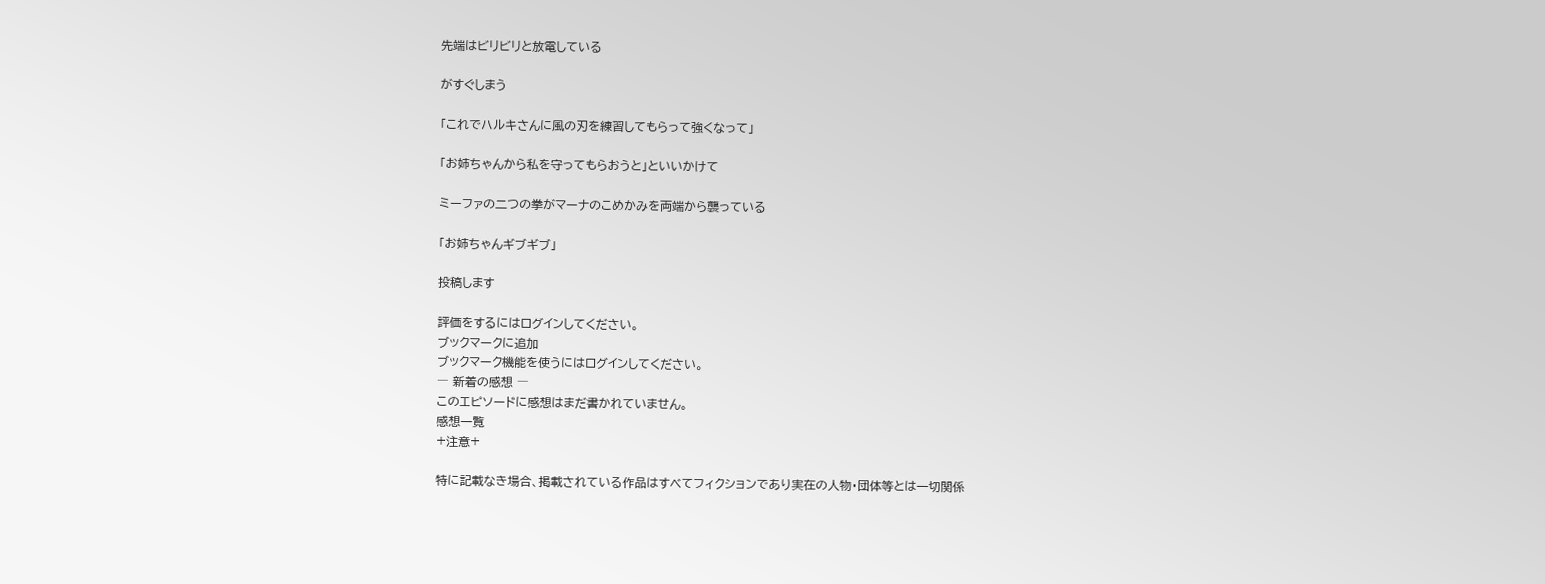先端はビリビリと放電している

がすぐしまう

「これでハルキさんに風の刃を練習してもらって強くなって」

「お姉ちゃんから私を守ってもらおうと」といいかけて

ミーファの二つの拳がマーナのこめかみを両端から襲っている

「お姉ちゃんギブギブ」

投稿します

評価をするにはログインしてください。
ブックマークに追加
ブックマーク機能を使うにはログインしてください。
― 新着の感想 ―
このエピソードに感想はまだ書かれていません。
感想一覧
+注意+

特に記載なき場合、掲載されている作品はすべてフィクションであり実在の人物・団体等とは一切関係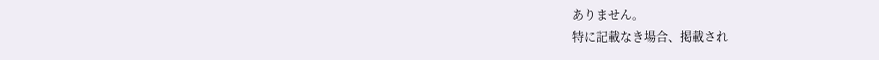ありません。
特に記載なき場合、掲載され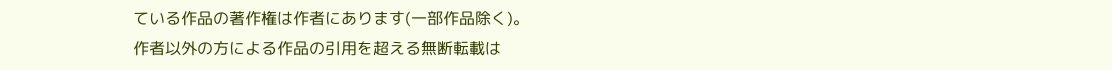ている作品の著作権は作者にあります(一部作品除く)。
作者以外の方による作品の引用を超える無断転載は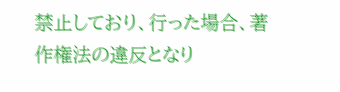禁止しており、行った場合、著作権法の違反となり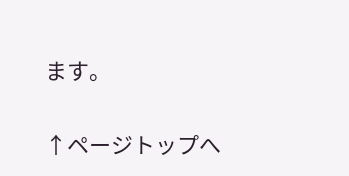ます。

↑ページトップへ